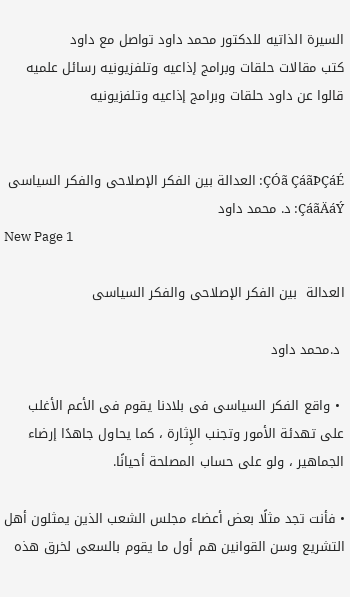السيرة الذاتيه للدكتور محمد داود تواصل مع داود
كتب مقالات حلقات وبرامج إذاعيه وتلفزيونيه رسائل علميه قالوا عن داود حلقات وبرامج إذاعيه وتلفزيونيه


ÇÓã ÇáãÞÇáÉ: العدالة بين الفكر الإصلاحى والفكر السياسى
ÇáãÄáÝ: د. محمد داود
New Page 1

العدالة  بين الفكر الإصلاحى والفكر السياسى

 د.محمد داود

 • واقع الفكر السياسى فى بلادنا يقوم فى الأعم الأغلب على تهدئة الأمور وتجنب الإِثارة ، كما يحاول جاهدًا إرضاء الجماهير ، ولو على حساب المصلحة أحيانًا.

• فأنت تجد مثلًا بعض أعضاء مجلس الشعب الذين يمثلون أهل التشريع وسن القوانين هم أول ما يقوم بالسعى لخرق هذه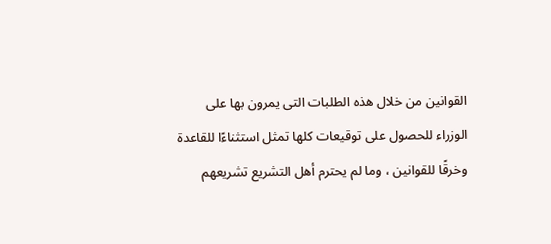القوانين من خلال هذه الطلبات التى يمرون بها على الوزراء للحصول على توقيعات كلها تمثل استثناءًا للقاعدة وخرقًا للقوانين ، وما لم يحترم أهل التشريع تشريعهم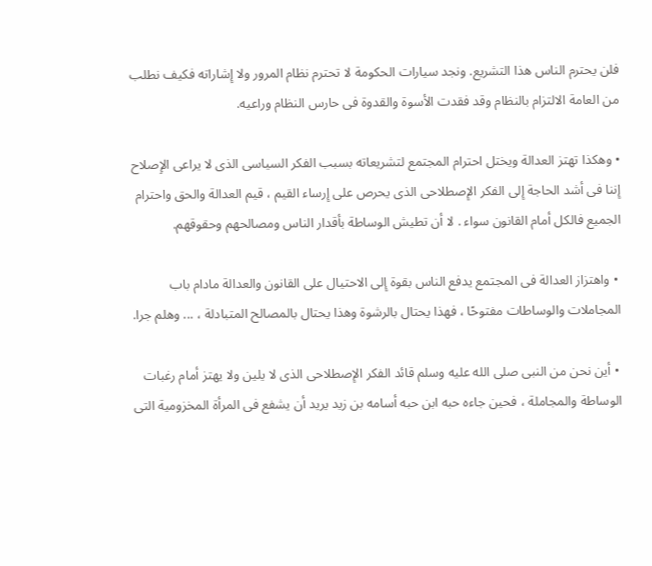فلن يحترم الناس هذا التشريع. ونجد سيارات الحكومة لا تحترم نظام المرور ولا إِشاراته فكيف نطلب من العامة الالتزام بالنظام وقد فقدت الأسوة والقدوة فى حارس النظام وراعيه.

• وهكذا تهتز العدالة ويختل احترام المجتمع لتشريعاته بسبب الفكر السياسى الذى لا يراعى الإِصلاح إِننا فى أشد الحاجة إِلى الفكر الإِصطلاحى الذى يحرص على إِرساء القيم ، قيم العدالة والحق واحترام الجميع فالكل أمام القانون سواء . لا أن تطيش الوساطة بأقدار الناس ومصالحهم وحقوقهم.

 • واهتزاز العدالة فى المجتمع يدفع الناس بقوة إِلى الاحتيال على القانون والعدالة مادام باب المجاملات والوساطات مفتوحًا ، فهذا يحتال بالرشوة وهذا يحتال بالمصالح المتبادلة ، ... وهلم جرا.

 • أين نحن من النبى صلى الله عليه وسلم قائد الفكر الإِصطلاحى الذى لا يلين ولا يهتز أمام رغبات الوساطة والمجاملة ، فحين جاءه حبه ابن حبه أسامه بن زيد يريد أن يشفع فى المرأة المخزومية التى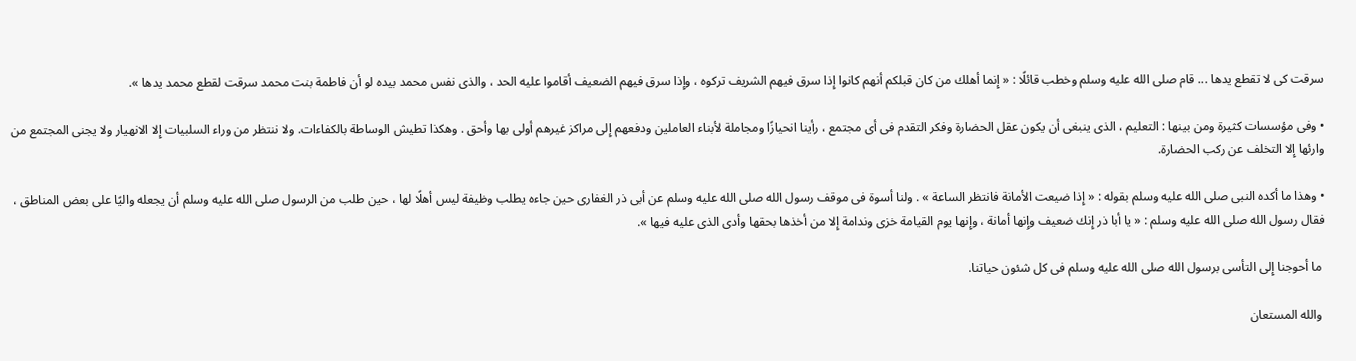سرقت كى لا تقطع يدها ... قام صلى الله عليه وسلم وخطب قائلًا : « إِنما أهلك من كان قبلكم أنهم كانوا إِذا سرق فيهم الشريف تركوه ، وإِذا سرق فيهم الضعيف أقاموا عليه الحد ، والذى نفس محمد بيده لو أن فاطمة بنت محمد سرقت لقطع محمد يدها ».

• وفى مؤسسات كثيرة ومن بينها : التعليم ، الذى ينبغى أن يكون عقل الحضارة وفكر التقدم فى أى مجتمع ، رأينا انحيازًا ومجاملة لأبناء العاملين ودفعهم إِلى مراكز غيرهم أولى بها وأحق . وهكذا تطيش الوساطة بالكفاءات. ولا ننتظر من وراء السلبيات إِلا الانهيار ولا يجنى المجتمع من وارئها إِلا التخلف عن ركب الحضارة.

• وهذا ما أكده النبى صلى الله عليه وسلم بقوله : « إِذا ضيعت الأمانة فانتظر الساعة » . ولنا أسوة فى موقف رسول الله صلى الله عليه وسلم عن أبى ذر الغفارى حين جاءه يطلب وظيفة ليس أهلًا لها ، حين طلب من الرسول صلى الله عليه وسلم أن يجعله واليًا على بعض المناطق ، فقال رسول الله صلى الله عليه وسلم : « يا أبا ذر إِنك ضعيف وإِنها أمانة ، وإِنها يوم القيامة خزى وندامة إِلا من أخذها بحقها وأدى الذى عليه فيها ».

 ما أحوجنا إِلى التأسى برسول الله صلى الله عليه وسلم فى كل شئون حياتنا.

 والله المستعان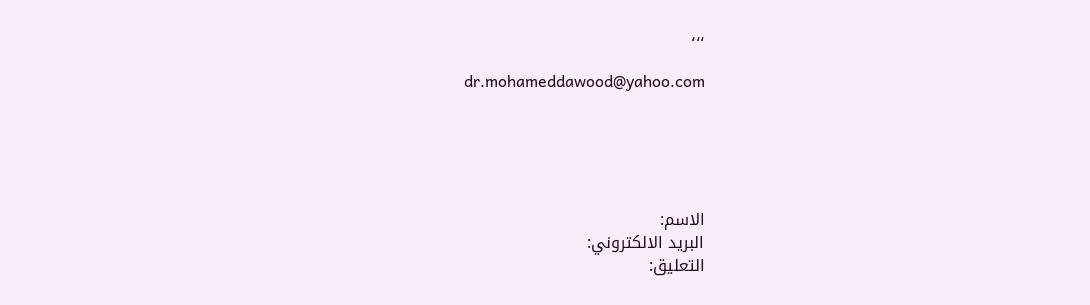،،،

 dr.mohameddawood@yahoo.com





الاسم:
البريد الالكتروني:
التعليق: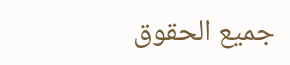جميع الحقوق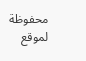محفوظة لموقع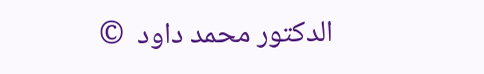الدكتور محمد داود  ©